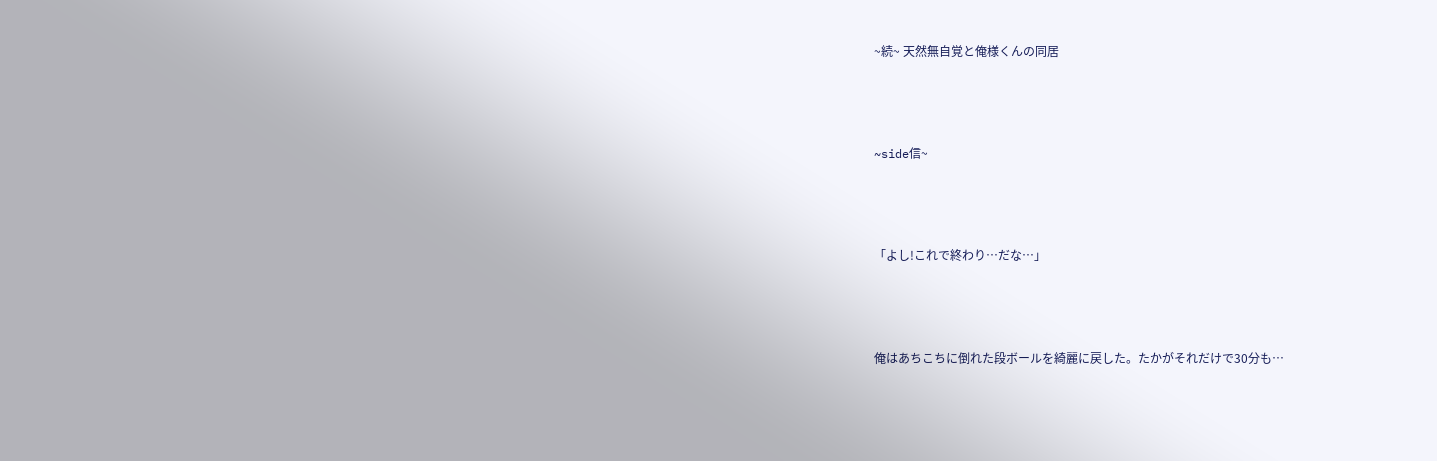~続~ 天然無自覚と俺様くんの同居



~side信~



「よし!これで終わり…だな…」



俺はあちこちに倒れた段ボールを綺麗に戻した。たかがそれだけで30分も…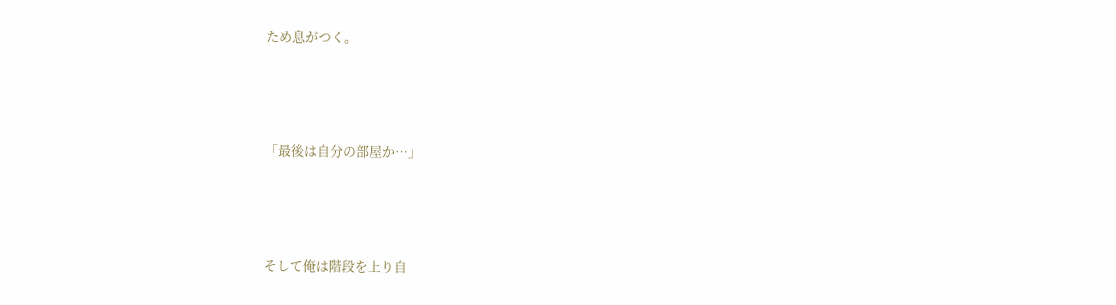ため息がつく。



「最後は自分の部屋か…」



そして俺は階段を上り自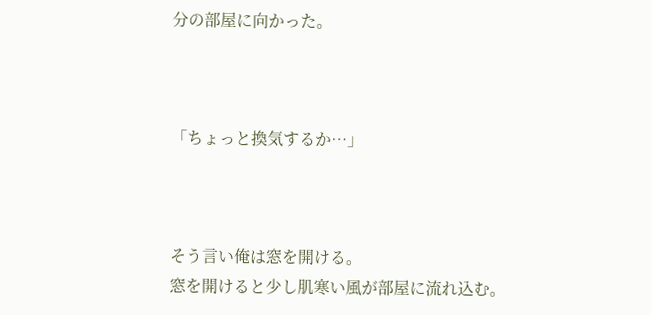分の部屋に向かった。



「ちょっと換気するか…」



そう言い俺は窓を開ける。
窓を開けると少し肌寒い風が部屋に流れ込む。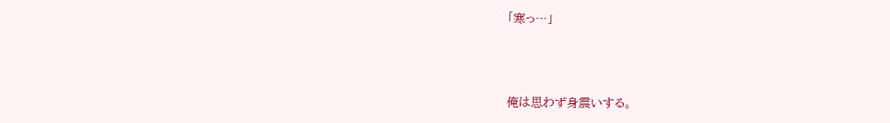「寒っ…」



俺は思わず身震いする。